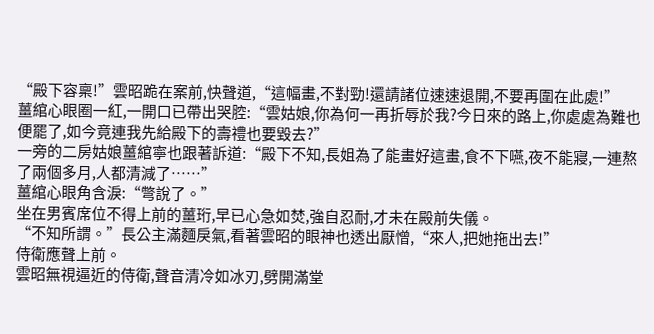“殿下容稟!”雲昭跪在案前,快聲道,“這幅畫,不對勁!還請諸位速速退開,不要再圍在此處!”
薑綰心眼圈一紅,一開口已帶出哭腔:“雲姑娘,你為何一再折辱於我?今日來的路上,你處處為難也便罷了,如今竟連我先給殿下的壽禮也要毀去?”
一旁的二房姑娘薑綰寧也跟著訴道:“殿下不知,長姐為了能畫好這畫,食不下嚥,夜不能寢,一連熬了兩個多月,人都清減了……”
薑綰心眼角含淚:“彆說了。”
坐在男賓席位不得上前的薑珩,早已心急如焚,強自忍耐,才未在殿前失儀。
“不知所謂。”長公主滿麵戾氣,看著雲昭的眼神也透出厭憎,“來人,把她拖出去!”
侍衛應聲上前。
雲昭無視逼近的侍衛,聲音清冷如冰刃,劈開滿堂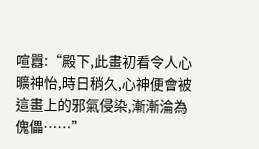喧囂:“殿下,此畫初看令人心曠神怡,時日稍久,心神便會被這畫上的邪氣侵染,漸漸淪為傀儡……”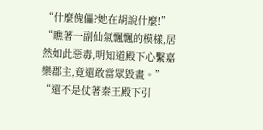“什麼傀儡?她在胡說什麼!”
“瞧著一副仙氣飄飄的模樣,居然如此惡毒,明知道殿下心繫嘉樂郡主,竟還敢當眾毀畫。”
“還不是仗著秦王殿下引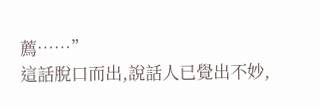薦……”
這話脫口而出,說話人已覺出不妙,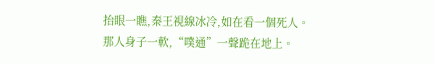抬眼一瞧,秦王視線冰冷,如在看一個死人。
那人身子一軟,“噗通”一聲跪在地上。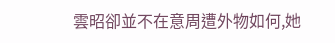雲昭卻並不在意周遭外物如何,她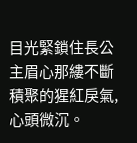目光緊鎖住長公主眉心那縷不斷積聚的猩紅戾氣,心頭微沉。